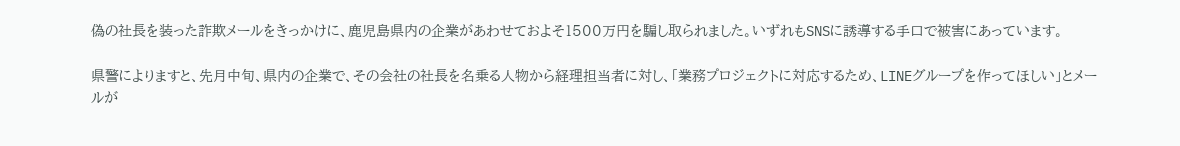偽の社長を装った詐欺メールをきっかけに、鹿児島県内の企業があわせておよそ1500万円を騙し取られました。いずれもSNSに誘導する手口で被害にあっています。

県警によりますと、先月中旬、県内の企業で、その会社の社長を名乗る人物から経理担当者に対し、「業務プロジェクトに対応するため、LINEグループを作ってほしい」とメールが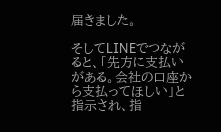届きました。

そしてLINEでつながると、「先方に支払いがある。会社の口座から支払ってほしい」と指示され、指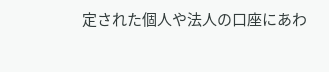定された個人や法人の口座にあわ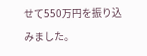せて550万円を振り込みました。